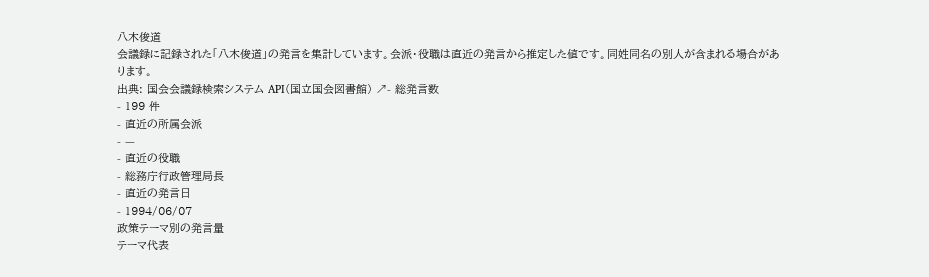八木俊道
会議録に記録された「八木俊道」の発言を集計しています。会派・役職は直近の発言から推定した値です。同姓同名の別人が含まれる場合があります。
出典: 国会会議録検索システム API(国立国会図書館) ↗- 総発言数
- 199 件
- 直近の所属会派
- —
- 直近の役職
- 総務庁行政管理局長
- 直近の発言日
- 1994/06/07
政策テーマ別の発言量
テーマ代表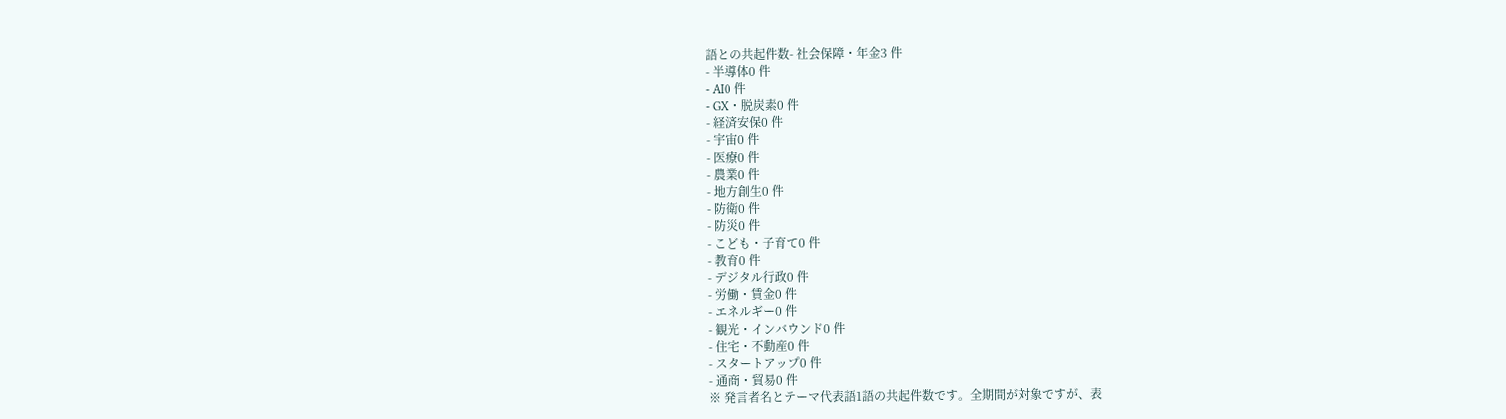語との共起件数- 社会保障・年金3 件
- 半導体0 件
- AI0 件
- GX・脱炭素0 件
- 経済安保0 件
- 宇宙0 件
- 医療0 件
- 農業0 件
- 地方創生0 件
- 防衛0 件
- 防災0 件
- こども・子育て0 件
- 教育0 件
- デジタル行政0 件
- 労働・賃金0 件
- エネルギー0 件
- 観光・インバウンド0 件
- 住宅・不動産0 件
- スタートアップ0 件
- 通商・貿易0 件
※ 発言者名とテーマ代表語1語の共起件数です。全期間が対象ですが、表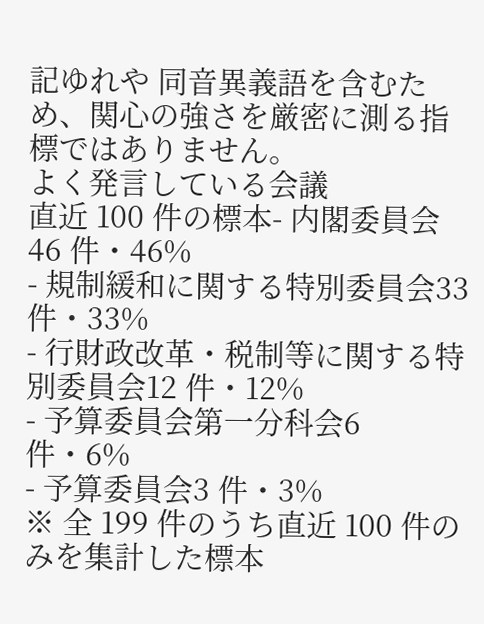記ゆれや 同音異義語を含むため、関心の強さを厳密に測る指標ではありません。
よく発言している会議
直近 100 件の標本- 内閣委員会46 件・46%
- 規制緩和に関する特別委員会33 件・33%
- 行財政改革・税制等に関する特別委員会12 件・12%
- 予算委員会第一分科会6 件・6%
- 予算委員会3 件・3%
※ 全 199 件のうち直近 100 件のみを集計した標本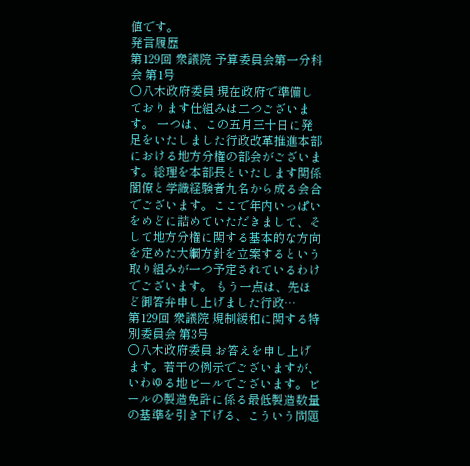値です。
発言履歴
第129回 衆議院 予算委員会第一分科会 第1号
○八木政府委員 現在政府で準備しております仕組みは二つございます。 一つは、この五月三十日に発足をいたしました行政改革推進本部における地方分権の部会がございます。総理を本部長といたします関係閣僚と学識経験者九名から成る会合でございます。ここで年内いっぱいをめどに詰めていただきまして、そして地方分権に関する基本的な方向を定めた大綱方針を立案するという取り組みが一つ予定されているわけでございます。 もう一点は、先ほど御答弁申し上げました行政…
第129回 衆議院 規制緩和に関する特別委員会 第3号
○八木政府委員 お答えを申し上げます。若干の例示でございますが、いわゆる地ビールでございます。ビールの製造免許に係る最低製造数量の基準を引き下げる、こういう問題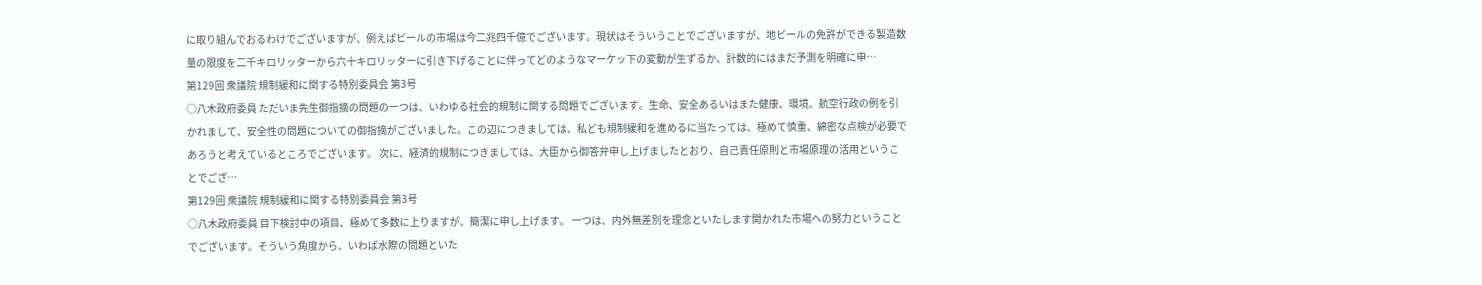に取り組んでおるわけでございますが、例えばビールの市場は今二兆四千億でございます。現状はそういうことでございますが、地ビールの免許ができる製造数量の限度を二千キロリッターから六十キロリッターに引き下げることに伴ってどのようなマーケッ下の変動が生ずるか、計数的にはまだ予測を明確に申…
第129回 衆議院 規制緩和に関する特別委員会 第3号
○八木政府委員 ただいま先生御指摘の問題の一つは、いわゆる社会的規制に関する問題でございます。生命、安全あるいはまた健康、環境、航空行政の例を引かれまして、安全性の問題についての御指摘がございました。この辺につきましては、私ども規制緩和を進めるに当たっては、極めて慎重、綿密な点検が必要であろうと考えているところでございます。 次に、経済的規制につきましては、大臣から御答弁申し上げましたとおり、自己責任原則と市場原理の活用ということでござ…
第129回 衆議院 規制緩和に関する特別委員会 第3号
○八木政府委員 目下検討中の項目、極めて多数に上りますが、簡潔に申し上げます。 一つは、内外無差別を理念といたします開かれた市場への努力ということでございます。そういう角度から、いわば水際の問題といた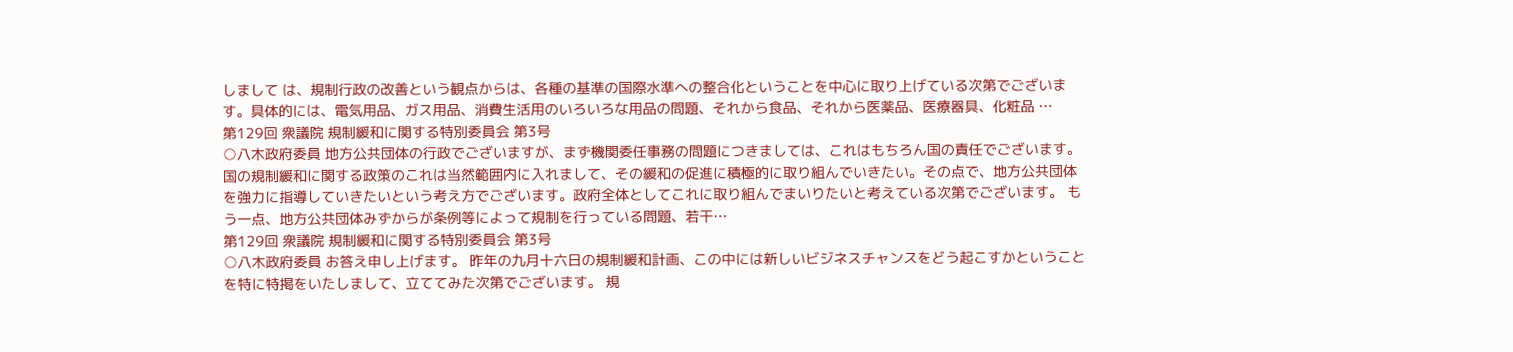しまして は、規制行政の改善という観点からは、各種の基準の国際水準への整合化ということを中心に取り上げている次第でございます。具体的には、電気用品、ガス用品、消費生活用のいろいろな用品の問題、それから食品、それから医薬品、医療器具、化粧品 …
第129回 衆議院 規制緩和に関する特別委員会 第3号
○八木政府委員 地方公共団体の行政でございますが、まず機関委任事務の問題につきましては、これはもちろん国の責任でございます。国の規制緩和に関する政策のこれは当然範囲内に入れまして、その緩和の促進に積極的に取り組んでいきたい。その点で、地方公共団体を強力に指導していきたいという考え方でございます。政府全体としてこれに取り組んでまいりたいと考えている次第でございます。 もう一点、地方公共団体みずからが条例等によって規制を行っている問題、若干…
第129回 衆議院 規制緩和に関する特別委員会 第3号
○八木政府委員 お答え申し上げます。 昨年の九月十六日の規制緩和計画、この中には新しいビジネスチャンスをどう起こすかということを特に特掲をいたしまして、立ててみた次第でございます。 規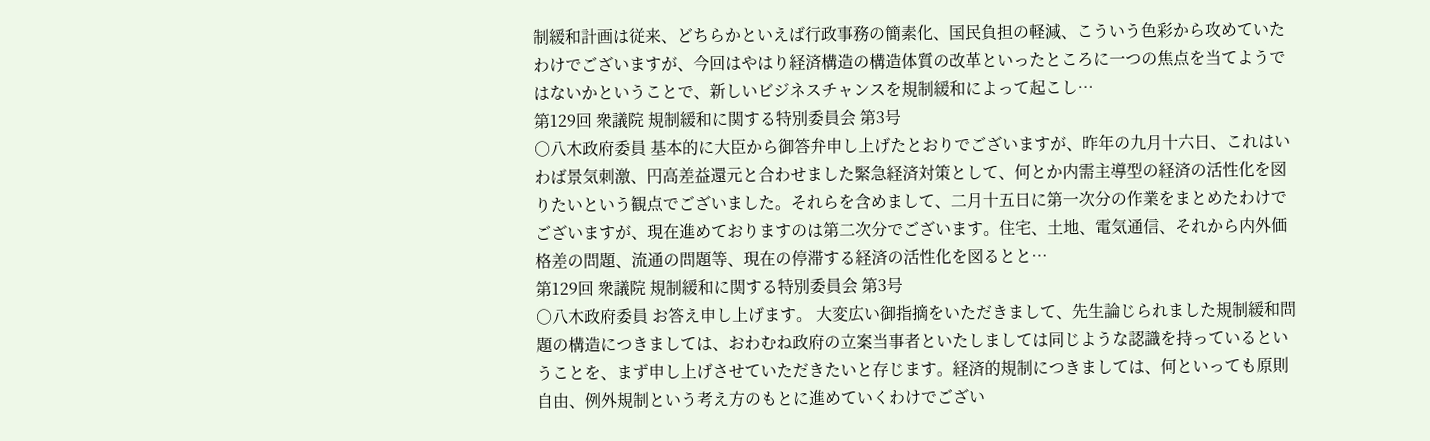制緩和計画は従来、どちらかといえば行政事務の簡素化、国民負担の軽減、こういう色彩から攻めていたわけでございますが、今回はやはり経済構造の構造体質の改革といったところに一つの焦点を当てようではないかということで、新しいビジネスチャンスを規制緩和によって起こし…
第129回 衆議院 規制緩和に関する特別委員会 第3号
○八木政府委員 基本的に大臣から御答弁申し上げたとおりでございますが、昨年の九月十六日、これはいわば景気刺激、円高差益還元と合わせました緊急経済対策として、何とか内需主導型の経済の活性化を図りたいという観点でございました。それらを含めまして、二月十五日に第一次分の作業をまとめたわけでございますが、現在進めておりますのは第二次分でございます。住宅、土地、電気通信、それから内外価格差の問題、流通の問題等、現在の停滞する経済の活性化を図るとと…
第129回 衆議院 規制緩和に関する特別委員会 第3号
○八木政府委員 お答え申し上げます。 大変広い御指摘をいただきまして、先生論じられました規制緩和問題の構造につきましては、おわむね政府の立案当事者といたしましては同じような認識を持っているということを、まず申し上げさせていただきたいと存じます。経済的規制につきましては、何といっても原則自由、例外規制という考え方のもとに進めていくわけでござい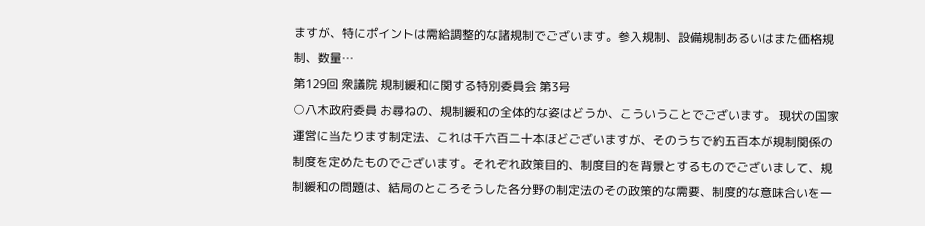ますが、特にポイントは需給調整的な諸規制でございます。参入規制、設備規制あるいはまた価格規制、数量…
第129回 衆議院 規制緩和に関する特別委員会 第3号
○八木政府委員 お尋ねの、規制緩和の全体的な姿はどうか、こういうことでございます。 現状の国家運営に当たります制定法、これは千六百二十本ほどございますが、そのうちで約五百本が規制関係の制度を定めたものでございます。それぞれ政策目的、制度目的を背景とするものでございまして、規制緩和の問題は、結局のところそうした各分野の制定法のその政策的な需要、制度的な意味合いを一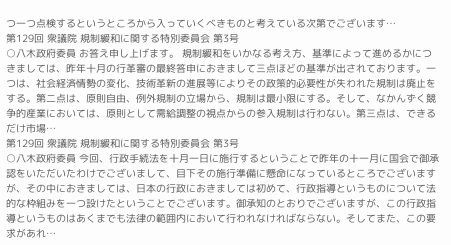つ一つ点検するというところから入っていくべきものと考えている次第でございます…
第129回 衆議院 規制緩和に関する特別委員会 第3号
○八木政府委員 お答え申し上げます。 規制緩和をいかなる考え方、基準によって進めるかにつきましては、昨年十月の行革審の最終答申におきまして三点ほどの基準が出されております。一つは、社会経済情勢の変化、技術革新の進展等によりその政策的必要性が失われた規制は廃止をする。第二点は、原則自由、例外規制の立場から、規制は最小限にする。そして、なかんずく競争的産業においては、原則として需給調整の視点からの参入規制は行わない。第三点は、できるだけ市場…
第129回 衆議院 規制緩和に関する特別委員会 第3号
○八木政府委員 今回、行政手続法を十月一日に施行するということで昨年の十一月に国会で御承認をいただいたわけでございまして、目下その施行準備に懸命になっているところでございますが、その中におきましては、日本の行政におきましては初めて、行政指導というものについて法的な枠組みを一つ設けたということでございます。御承知のとおりでございますが、この行政指導というものはあくまでも法律の範囲内において行われなければならない。そしてまた、この要求があれ…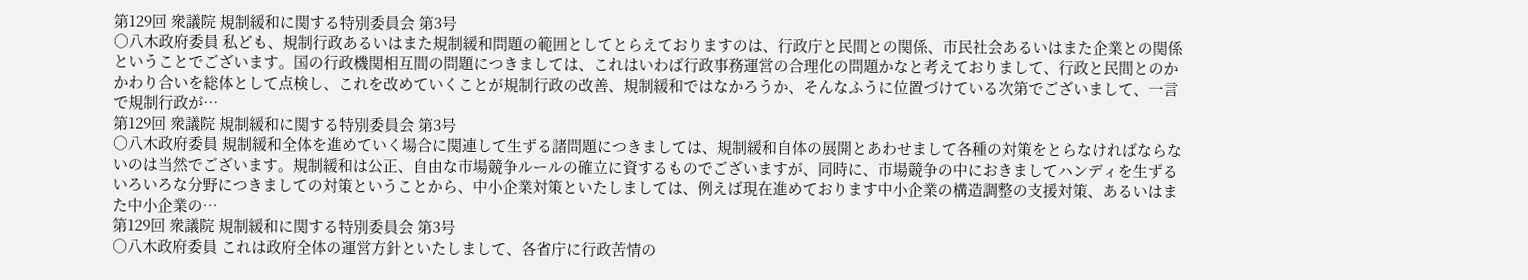第129回 衆議院 規制緩和に関する特別委員会 第3号
○八木政府委員 私ども、規制行政あるいはまた規制緩和問題の範囲としてとらえておりますのは、行政庁と民間との関係、市民社会あるいはまた企業との関係ということでございます。国の行政機関相互間の問題につきましては、これはいわば行政事務運営の合理化の問題かなと考えておりまして、行政と民間とのかかわり合いを総体として点検し、これを改めていくことが規制行政の改善、規制緩和ではなかろうか、そんなふうに位置づけている次第でございまして、一言で規制行政が…
第129回 衆議院 規制緩和に関する特別委員会 第3号
○八木政府委員 規制緩和全体を進めていく場合に関連して生ずる諸問題につきましては、規制緩和自体の展開とあわせまして各種の対策をとらなければならないのは当然でございます。規制緩和は公正、自由な市場競争ルールの確立に資するものでございますが、同時に、市場競争の中におきましてハンディを生ずるいろいろな分野につきましての対策ということから、中小企業対策といたしましては、例えば現在進めております中小企業の構造調整の支援対策、あるいはまた中小企業の…
第129回 衆議院 規制緩和に関する特別委員会 第3号
○八木政府委員 これは政府全体の運営方針といたしまして、各省庁に行政苦情の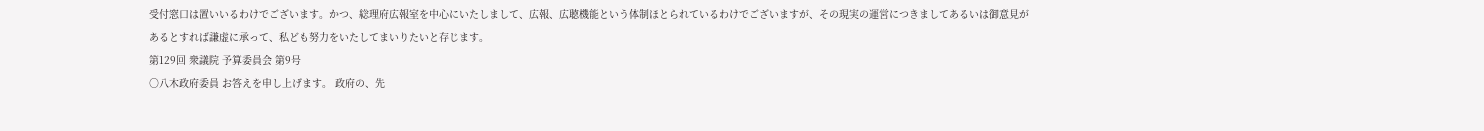受付窓口は置いいるわけでございます。かつ、総理府広報室を中心にいたしまして、広報、広聴機能という体制ほとられているわけでございますが、その現実の運営につきましてあるいは御意見があるとすれば謙虚に承って、私ども努力をいたしてまいりたいと存じます。
第129回 衆議院 予算委員会 第9号
○八木政府委員 お答えを申し上げます。 政府の、先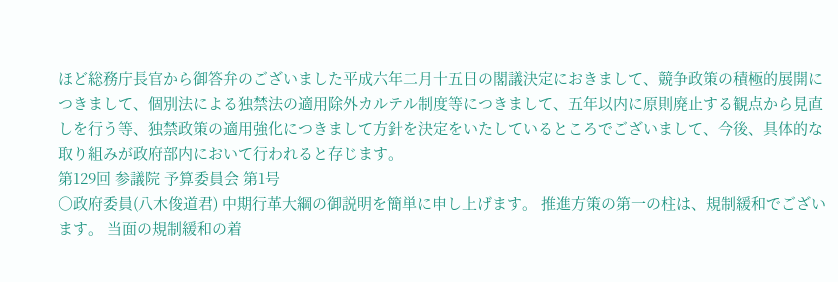ほど総務庁長官から御答弁のございました平成六年二月十五日の閣議決定におきまして、競争政策の積極的展開につきまして、個別法による独禁法の適用除外カルテル制度等につきまして、五年以内に原則廃止する観点から見直しを行う等、独禁政策の適用強化につきまして方針を決定をいたしているところでございまして、今後、具体的な取り組みが政府部内において行われると存じます。
第129回 参議院 予算委員会 第1号
○政府委員(八木俊道君) 中期行革大綱の御説明を簡単に申し上げます。 推進方策の第一の柱は、規制緩和でございます。 当面の規制緩和の着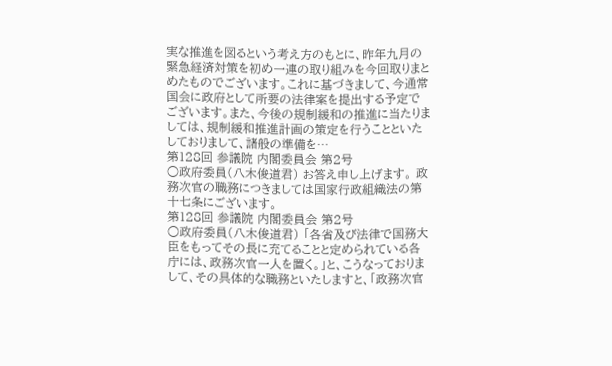実な推進を図るという考え方のもとに、昨年九月の緊急経済対策を初め一連の取り組みを今回取りまとめたものでございます。これに基づきまして、今通常国会に政府として所要の法律案を提出する予定でございます。また、今後の規制緩和の推進に当たりましては、規制緩和推進計画の策定を行うことといたしておりまして、諸般の準備を…
第128回 参議院 内閣委員会 第2号
○政府委員(八木俊道君) お答え申し上げます。 政務次官の職務につきましては国家行政組織法の第十七条にございます。
第128回 参議院 内閣委員会 第2号
○政府委員(八木俊道君) 「各省及び法律で国務大臣をもってその長に充てることと定められている各庁には、政務次官一人を置く。」と、こうなっておりまして、その具体的な職務といたしますと、「政務次官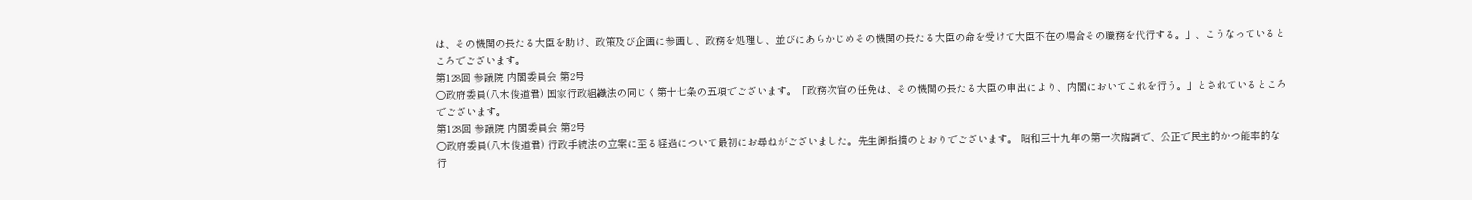は、その機関の長たる大臣を助け、政策及び企画に参画し、政務を処理し、並びにあらかじめその機関の長たる大臣の命を受けて大臣不在の場合その職務を代行する。」、こうなっているところでございます。
第128回 参議院 内閣委員会 第2号
○政府委員(八木俊道君) 国家行政組織法の同じく第十七条の五項でございます。「政務次官の任免は、その機関の長たる大臣の申出により、内閣においてこれを行う。」とされているところでございます。
第128回 参議院 内閣委員会 第2号
○政府委員(八木俊道君) 行政手続法の立案に至る経過について最初にお尋ねがございました。先生御指摘のとおりでございます。 昭和三十九年の第一次臨調で、公正で民主的かつ能率的な行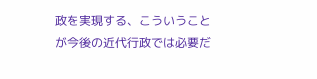政を実現する、こういうことが今後の近代行政では必要だ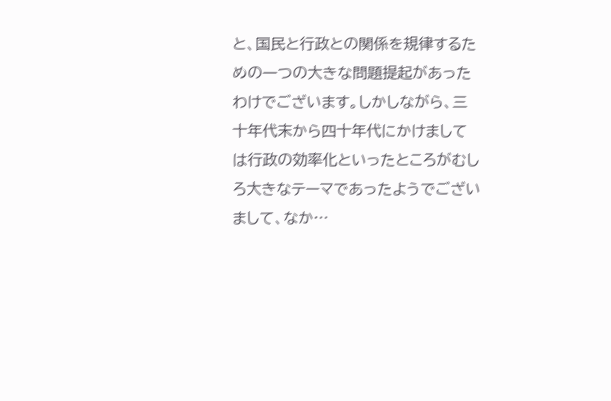と、国民と行政との関係を規律するための一つの大きな問題提起があったわけでございます。しかしながら、三十年代末から四十年代にかけましては行政の効率化といったところがむしろ大きなテーマであったようでございまして、なか…